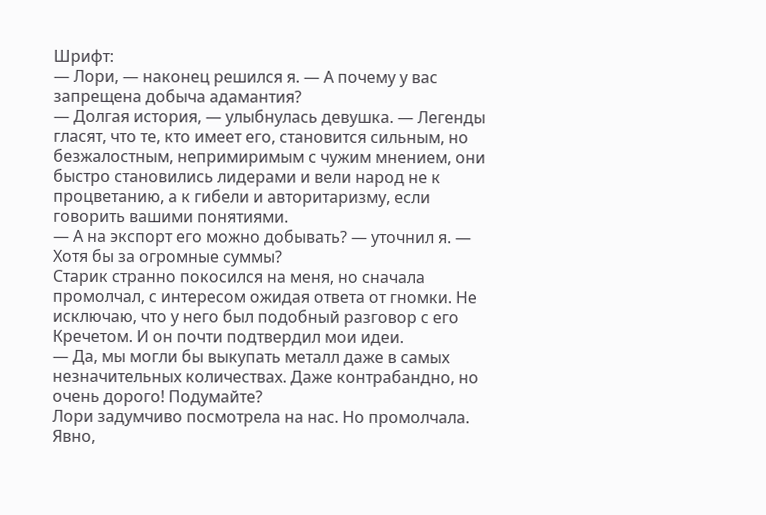Шрифт:
— Лори, — наконец решился я. — А почему у вас запрещена добыча адамантия?
— Долгая история, — улыбнулась девушка. — Легенды гласят, что те, кто имеет его, становится сильным, но безжалостным, непримиримым с чужим мнением, они быстро становились лидерами и вели народ не к процветанию, а к гибели и авторитаризму, если говорить вашими понятиями.
— А на экспорт его можно добывать? — уточнил я. — Хотя бы за огромные суммы?
Старик странно покосился на меня, но сначала промолчал, с интересом ожидая ответа от гномки. Не исключаю, что у него был подобный разговор с его Кречетом. И он почти подтвердил мои идеи.
— Да, мы могли бы выкупать металл даже в самых незначительных количествах. Даже контрабандно, но очень дорого! Подумайте?
Лори задумчиво посмотрела на нас. Но промолчала. Явно,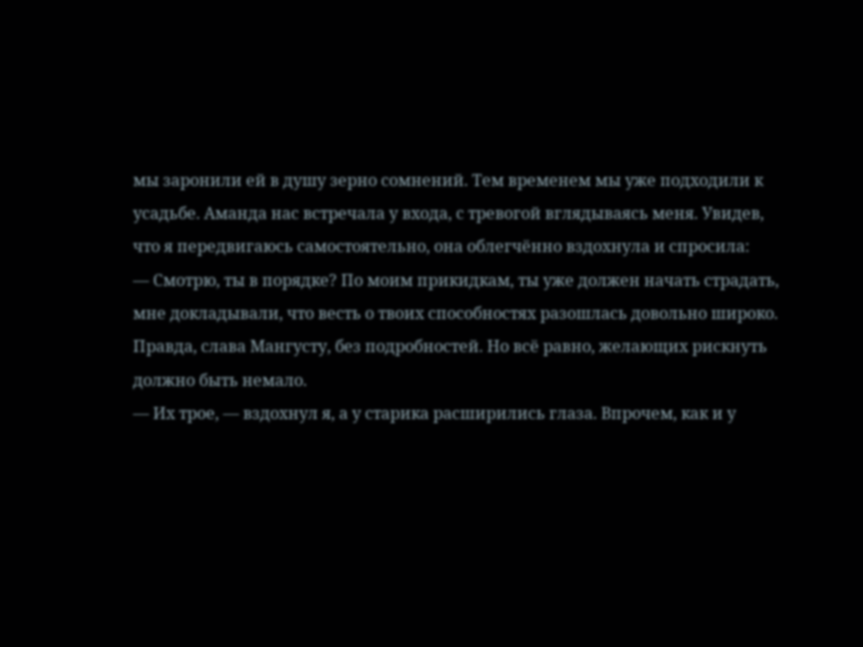мы заронили ей в душу зерно сомнений. Тем временем мы уже подходили к усадьбе. Аманда нас встречала у входа, с тревогой вглядываясь меня. Увидев, что я передвигаюсь самостоятельно, она облегчённо вздохнула и спросила:
— Смотрю, ты в порядке? По моим прикидкам, ты уже должен начать страдать, мне докладывали, что весть о твоих способностях разошлась довольно широко. Правда, слава Мангусту, без подробностей. Но всё равно, желающих рискнуть должно быть немало.
— Их трое, — вздохнул я, а у старика расширились глаза. Впрочем, как и у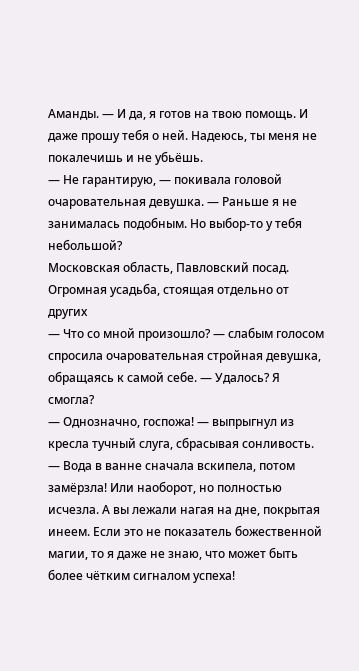Аманды. — И да, я готов на твою помощь. И даже прошу тебя о ней. Надеюсь, ты меня не покалечишь и не убьёшь.
— Не гарантирую, — покивала головой очаровательная девушка. — Раньше я не занималась подобным. Но выбор-то у тебя небольшой?
Московская область, Павловский посад.
Огромная усадьба, стоящая отдельно от других
— Что со мной произошло? — слабым голосом спросила очаровательная стройная девушка, обращаясь к самой себе. — Удалось? Я смогла?
— Однозначно, госпожа! — выпрыгнул из кресла тучный слуга, сбрасывая сонливость. — Вода в ванне сначала вскипела, потом замёрзла! Или наоборот, но полностью исчезла. А вы лежали нагая на дне, покрытая инеем. Если это не показатель божественной магии, то я даже не знаю, что может быть более чётким сигналом успеха!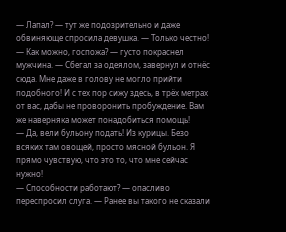— Лапал? — тут же подозрительно и даже обвиняюще спросила девушка. — Только честно!
— Как можно, госпожа? — густо покраснел мужчина. — Сбегал за одеялом, завернул и отнёс сюда. Мне даже в голову не могло прийти подобного! И с тех пор сижу здесь, в трёх метрах от вас, дабы не проворонить пробуждение. Вам же наверняка может понадобиться помощь!
— Да, вели бульону подать! Из курицы. Безо всяких там овощей, просто мясной бульон. Я прямо чувствую, что это то, что мне сейчас нужно!
— Способности работают? — опасливо переспросил слуга. — Ранее вы такого не сказали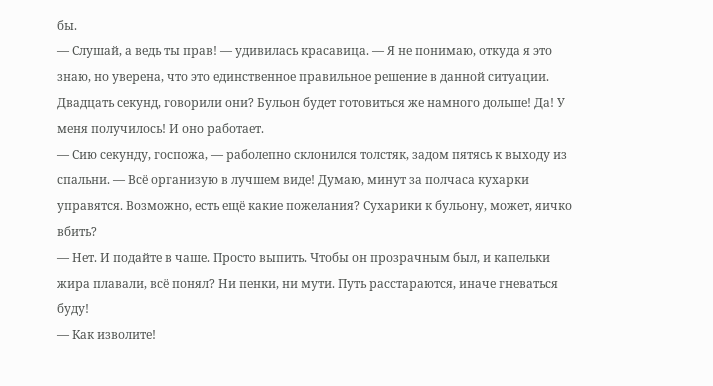бы.
— Слушай, а ведь ты прав! — удивилась красавица. — Я не понимаю, откуда я это знаю, но уверена, что это единственное правильное решение в данной ситуации. Двадцать секунд, говорили они? Бульон будет готовиться же намного дольше! Да! У меня получилось! И оно работает.
— Сию секунду, госпожа, — раболепно склонился толстяк, задом пятясь к выходу из спальни. — Всё организую в лучшем виде! Думаю, минут за полчаса кухарки управятся. Возможно, есть ещё какие пожелания? Сухарики к бульону, может, яичко вбить?
— Нет. И подайте в чаше. Просто выпить. Чтобы он прозрачным был, и капельки жира плавали, всё понял? Ни пенки, ни мути. Путь расстараются, иначе гневаться буду!
— Как изволите!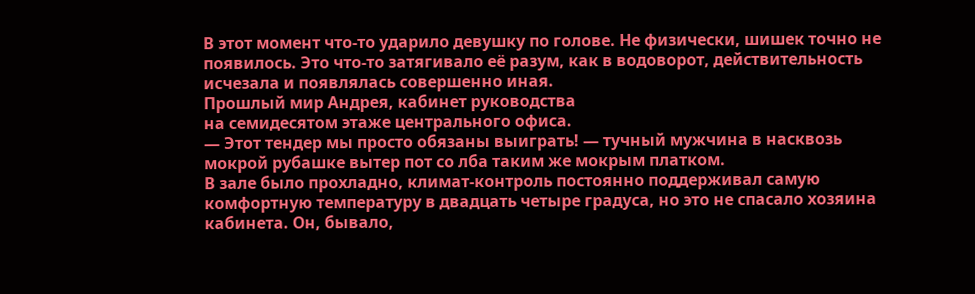В этот момент что-то ударило девушку по голове. Не физически, шишек точно не появилось. Это что-то затягивало её разум, как в водоворот, действительность исчезала и появлялась совершенно иная.
Прошлый мир Андрея, кабинет руководства
на семидесятом этаже центрального офиса.
— Этот тендер мы просто обязаны выиграть! — тучный мужчина в насквозь мокрой рубашке вытер пот со лба таким же мокрым платком.
В зале было прохладно, климат-контроль постоянно поддерживал самую комфортную температуру в двадцать четыре градуса, но это не спасало хозяина кабинета. Он, бывало,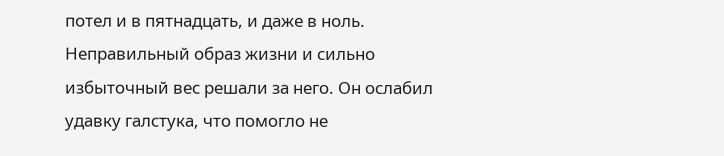потел и в пятнадцать, и даже в ноль. Неправильный образ жизни и сильно избыточный вес решали за него. Он ослабил удавку галстука, что помогло не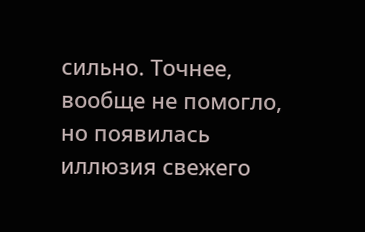сильно. Точнее, вообще не помогло, но появилась иллюзия свежего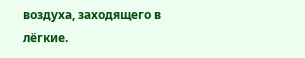воздуха, заходящего в лёгкие.